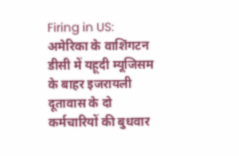Firing in US: अमेरिका के वाशिंगटन डीसी में यहूदी म्यूजिसम के बाहर इजरायली दूतावास के दो कर्मचारियों की बुधवार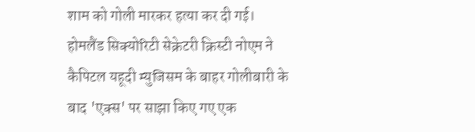शाम को गोली मारकर हत्या कर दी गई। होमलैंड सिक्योरिटी सेक्रेटरी क्रिस्टी नोएम ने कैपिटल यहूदी म्युजिसम के बाहर गोलीबारी के बाद 'एक्स' पर साझा किए गए एक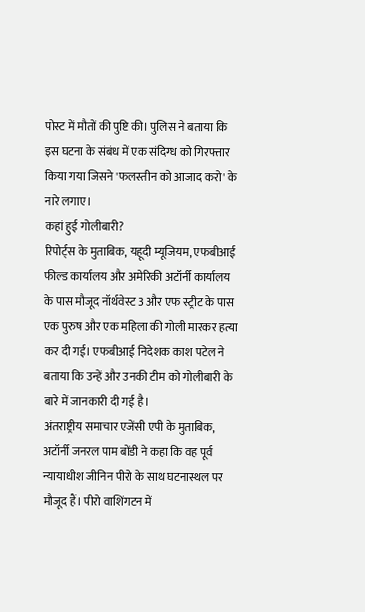पोस्ट में मौतों की पुष्टि की। पुलिस ने बताया कि इस घटना के संबंध में एक संदिग्ध को गिरफ्तार किया गया जिसने 'फलस्तीन को आजाद करो' के नारे लगाए।
कहां हुई गोलीबारी?
रिपोर्ट्स के मुताबिक, यहूदी म्यूजियम, एफबीआई फील्ड कार्यालय और अमेरिकी अटॉर्नी कार्यालय के पास मौजूद नॉर्थवेस्ट 3 और एफ स्ट्रीट के पास एक पुरुष और एक महिला की गोली मारकर हत्या कर दी गई। एफबीआई निदेशक काश पटेल ने बताया कि उन्हें और उनकी टीम को गोलीबारी के बारे में जानकारी दी गई है।
अंतराष्ट्रीय समाचार एजेंसी एपी के मुताबिक, अटॉर्नी जनरल पाम बोंडी ने कहा कि वह पूर्व न्यायाधीश जीनिन पीरो के साथ घटनास्थल पर मौजूद हैं। पीरो वाशिंगटन में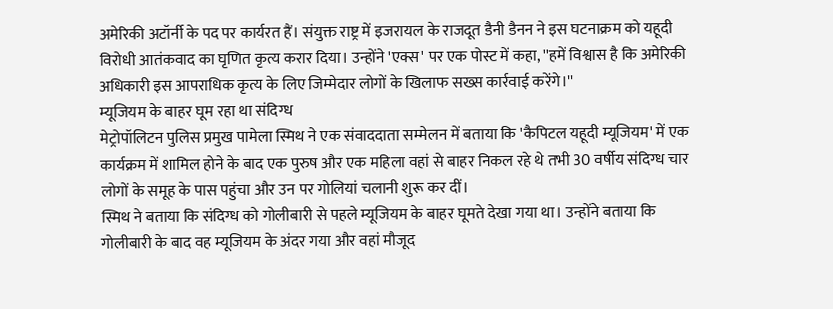अमेरिकी अटॉर्नी के पद पर कार्यरत हैं। संयुक्त राष्ट्र में इजरायल के राजदूत डैनी डैनन ने इस घटनाक्रम को यहूदी विरोधी आतंकवाद का घृणित कृत्य करार दिया। उन्होंने 'एक्स' पर एक पोस्ट में कहा, ''हमें विश्वास है कि अमेरिकी अधिकारी इस आपराधिक कृत्य के लिए जिम्मेदार लोगों के खिलाफ सख्स कार्रवाई करेंगे।''
म्यूजियम के बाहर घूम रहा था संदिग्ध
मेट्रोपॉलिटन पुलिस प्रमुख पामेला स्मिथ ने एक संवाददाता सम्मेलन में बताया कि 'कैपिटल यहूदी म्यूजियम' में एक कार्यक्रम में शामिल होने के बाद एक पुरुष और एक महिला वहां से बाहर निकल रहे थे तभी 30 वर्षीय संदिग्ध चार लोगों के समूह के पास पहुंचा और उन पर गोलियां चलानी शुरू कर दीं।
स्मिथ ने बताया कि संदिग्ध को गोलीबारी से पहले म्यूजियम के बाहर घूमते देखा गया था। उन्होंने बताया कि गोलीबारी के बाद वह म्यूजियम के अंदर गया और वहां मौजूद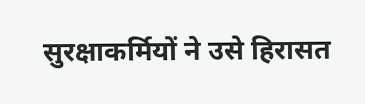सुरक्षाकर्मियों ने उसे हिरासत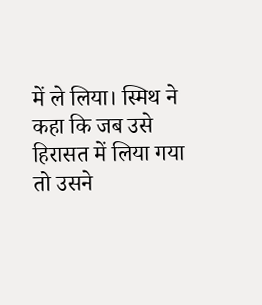में ले लिया। स्मिथ ने कहा कि जब उसे हिरासत में लिया गया तो उसने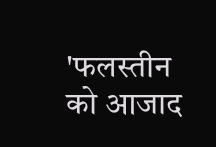'फलस्तीन को आजाद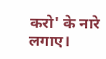करो' के नारे लगाए।